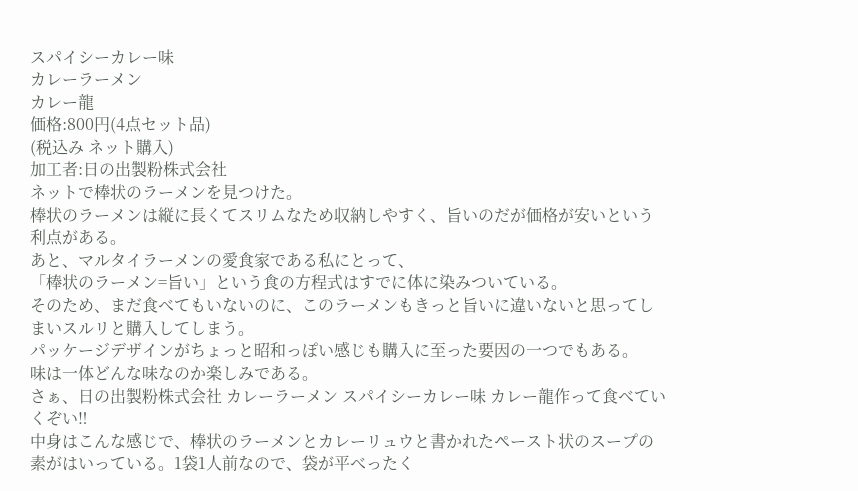スパイシーカレー味
カレーラーメン
カレー龍
価格:800円(4点セット品)
(税込み ネット購入)
加工者:日の出製粉株式会社
ネットで棒状のラーメンを見つけた。
棒状のラーメンは縦に長くてスリムなため収納しやすく、旨いのだが価格が安いという利点がある。
あと、マルタイラーメンの愛食家である私にとって、
「棒状のラーメン=旨い」という食の方程式はすでに体に染みついている。
そのため、まだ食べてもいないのに、このラーメンもきっと旨いに違いないと思ってしまいスルリと購入してしまう。
パッケージデザインがちょっと昭和っぽい感じも購入に至った要因の一つでもある。
味は一体どんな味なのか楽しみである。
さぁ、日の出製粉株式会社 カレーラーメン スパイシーカレー味 カレー龍作って食べていくぞい‼
中身はこんな感じで、棒状のラーメンとカレーリュウと書かれたペースト状のスープの素がはいっている。1袋1人前なので、袋が平べったく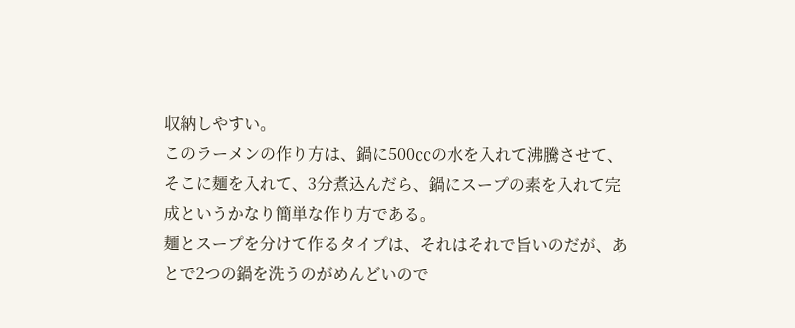収納しやすい。
このラーメンの作り方は、鍋に500㏄の水を入れて沸騰させて、そこに麺を入れて、3分煮込んだら、鍋にスープの素を入れて完成というかなり簡単な作り方である。
麺とスープを分けて作るタイプは、それはそれで旨いのだが、あとで2つの鍋を洗うのがめんどいので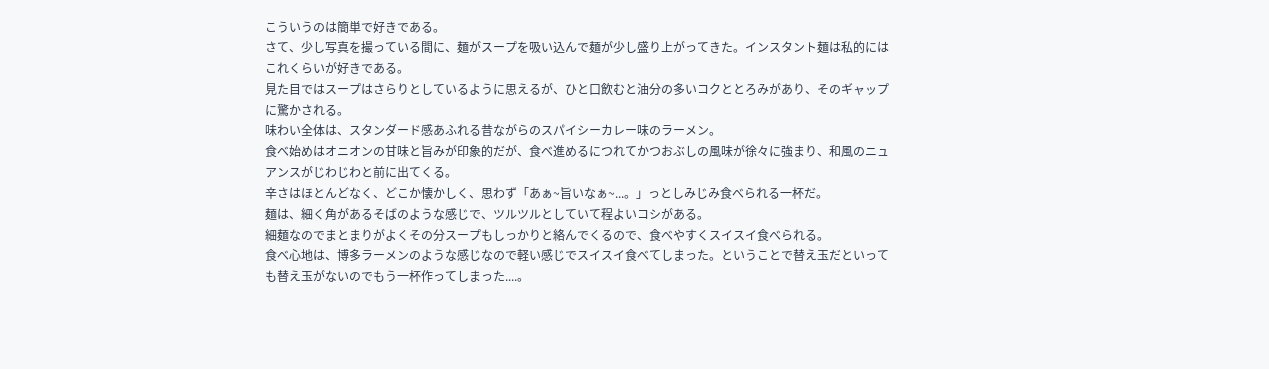こういうのは簡単で好きである。
さて、少し写真を撮っている間に、麺がスープを吸い込んで麺が少し盛り上がってきた。インスタント麺は私的にはこれくらいが好きである。
見た目ではスープはさらりとしているように思えるが、ひと口飲むと油分の多いコクととろみがあり、そのギャップに驚かされる。
味わい全体は、スタンダード感あふれる昔ながらのスパイシーカレー味のラーメン。
食べ始めはオニオンの甘味と旨みが印象的だが、食べ進めるにつれてかつおぶしの風味が徐々に強まり、和風のニュアンスがじわじわと前に出てくる。
辛さはほとんどなく、どこか懐かしく、思わず「あぁ~旨いなぁ~...。」っとしみじみ食べられる一杯だ。
麺は、細く角があるそばのような感じで、ツルツルとしていて程よいコシがある。
細麺なのでまとまりがよくその分スープもしっかりと絡んでくるので、食べやすくスイスイ食べられる。
食べ心地は、博多ラーメンのような感じなので軽い感じでスイスイ食べてしまった。ということで替え玉だといっても替え玉がないのでもう一杯作ってしまった....。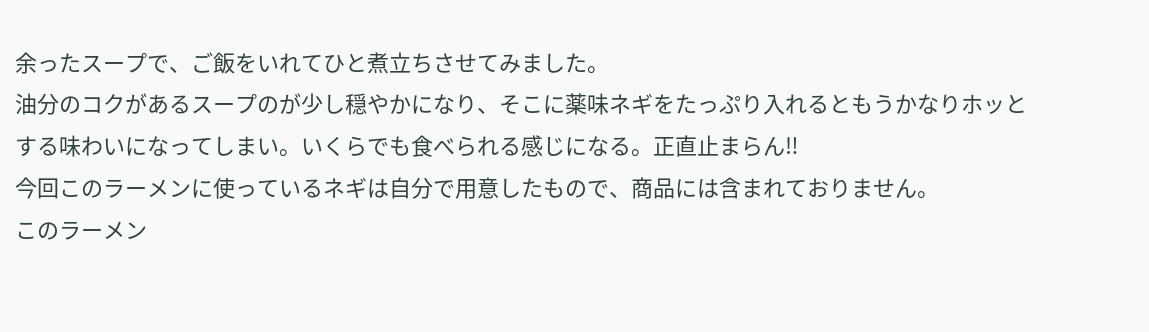余ったスープで、ご飯をいれてひと煮立ちさせてみました。
油分のコクがあるスープのが少し穏やかになり、そこに薬味ネギをたっぷり入れるともうかなりホッとする味わいになってしまい。いくらでも食べられる感じになる。正直止まらん‼
今回このラーメンに使っているネギは自分で用意したもので、商品には含まれておりません。
このラーメン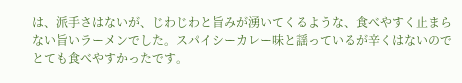は、派手さはないが、じわじわと旨みが湧いてくるような、食べやすく止まらない旨いラーメンでした。スパイシーカレー味と謡っているが辛くはないのでとても食べやすかったです。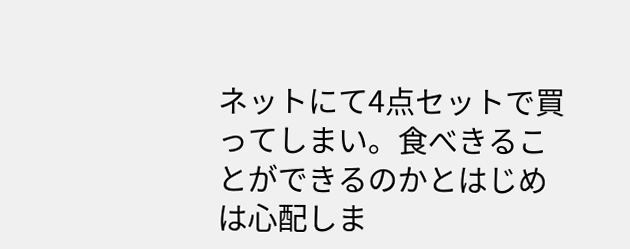ネットにて4点セットで買ってしまい。食べきることができるのかとはじめは心配しま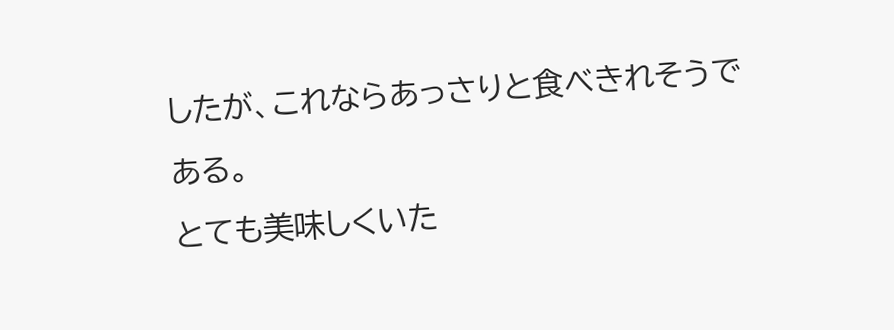したが、これならあっさりと食べきれそうである。
とても美味しくいた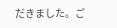だきました。ご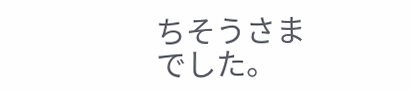ちそうさまでした。